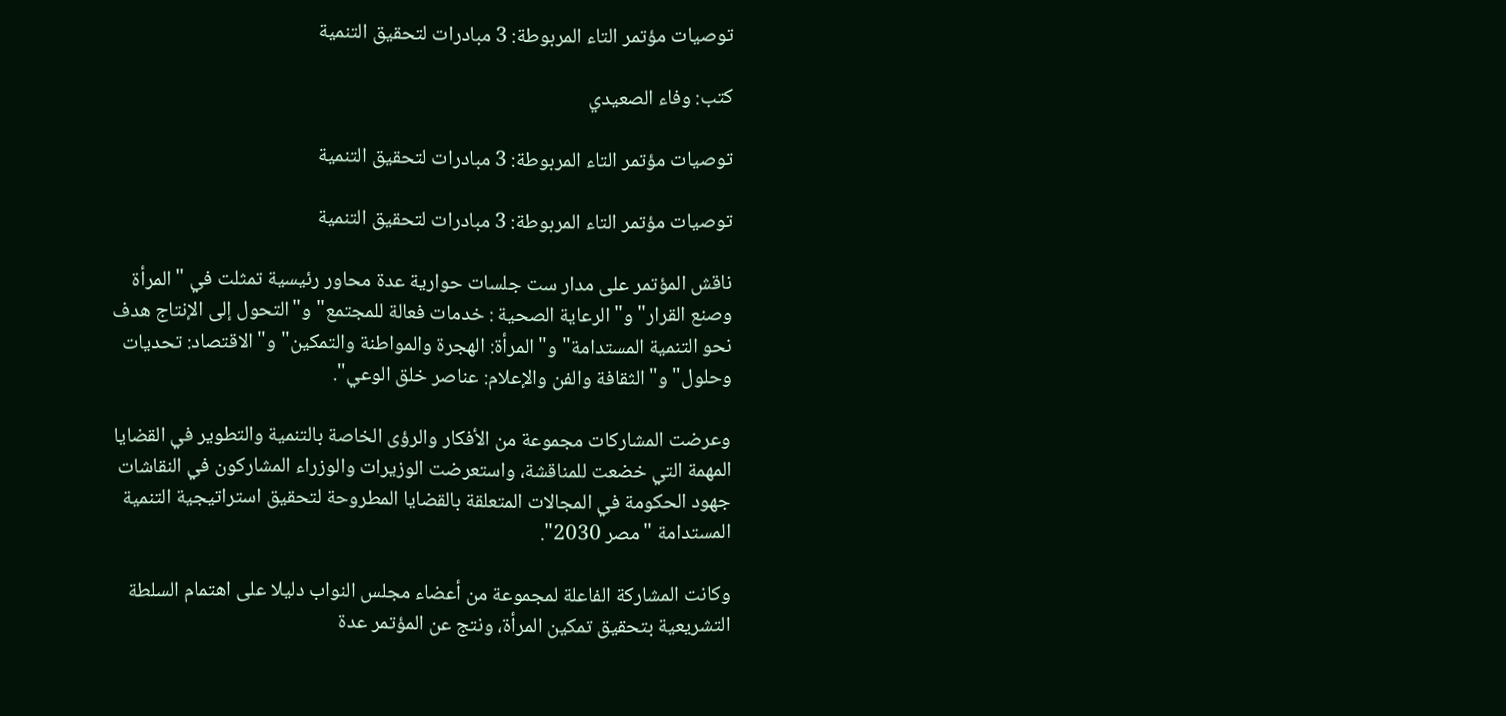توصيات مؤتمر التاء المربوطة: 3 مبادرات لتحقيق التنمية

كتب: وفاء الصعيدي

توصيات مؤتمر التاء المربوطة: 3 مبادرات لتحقيق التنمية

توصيات مؤتمر التاء المربوطة: 3 مبادرات لتحقيق التنمية

ناقش المؤتمر على مدار ست جلسات حوارية عدة محاور رئيسية تمثلت في "المرأة وصنع القرار" و"الرعاية الصحية : خدمات فعالة للمجتمع" و"التحول إلى الإنتاج هدف نحو التنمية المستدامة" و"المرأة: الهجرة والمواطنة والتمكين" و"الاقتصاد: تحديات وحلول" و"الثقافة والفن والإعلام: عناصر خلق الوعي".

وعرضت المشاركات مجموعة من الأفكار والرؤى الخاصة بالتنمية والتطوير في القضايا المهمة التي خضعت للمناقشة، واستعرضت الوزيرات والوزراء المشاركون في النقاشات جهود الحكومة في المجالات المتعلقة بالقضايا المطروحة لتحقيق استراتيجية التنمية المستدامة "مصر 2030".

وكانت المشاركة الفاعلة لمجموعة من أعضاء مجلس النواب دليلا على اهتمام السلطة التشريعية بتحقيق تمكين المرأة، ونتج عن المؤتمر عدة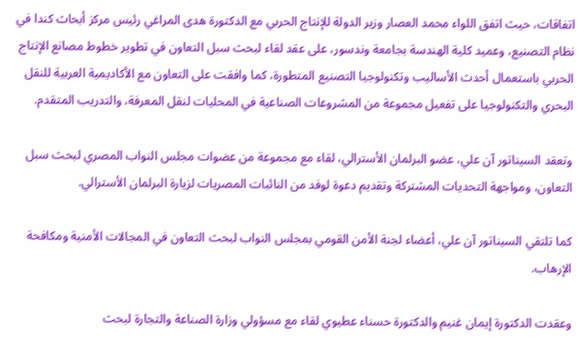اتفاقات، حيث اتفق اللواء محمد العصار وزير الدولة للإنتاج الحربي مع الدكتورة هدى المراغي رئيس مركز أبحاث كندا في نظام التصنيع، وعميد كلية الهندسة بجامعة وندسور، على عقد لقاء لبحث سبل التعاون في تطوير خطوط مصانع الإنتاج الحربي باستعمال أحدث الأساليب وتكنولوجيا التصنيع المتطورة، كما وافقت على التعاون مع الأكاديمية العربية للنقل البحري والتكنولوجيا على تفعيل مجموعة من المشروعات الصناعية في المحليات لنقل المعرفة، والتدريب المتقدم.

وتعقد السيناتور آن علي، عضو البرلمان الأسترالي، لقاء مع مجموعة من عضوات مجلس النواب المصري لبحث سبل التعاون، ومواجهة التحديات المشتركة وتقديم دعوة لوفد من النائبات المصريات لزيارة البرلمان الأسترالي.

كما تلتقي السيناتور آن علي، أعضاء لجنة الأمن القومي بمجلس النواب لبحث التعاون في المجالات الأمنية ومكافحة الإرهاب.

وعقدت الدكتورة إيمان غنيم والدكتورة حسناء عطيوي لقاء مع مسؤولي وزارة الصناعة والتجارة لبحث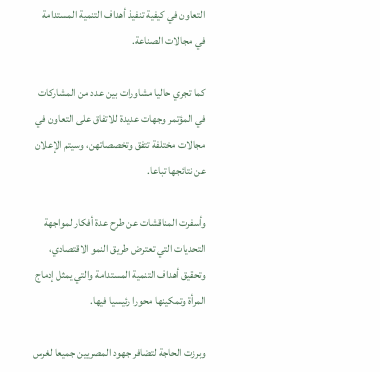التعاون في كيفية تنفيذ أهداف التنمية المستدامة في مجالات الصناعة.

كما تجري حاليا مشاورات بين عدد من المشاركات في المؤتمر وجهات عديدة للاتفاق على التعاون في مجالات مختلفة تتفق وتخصصاتهن، وسيتم الإعلان عن نتائجها تباعا.

وأسفرت المناقشات عن طرح عدة أفكار لمواجهة التحديات التي تعترض طريق النمو الاقتصادي، وتحقيق أهداف التنمية المستدامة والتي يمثل إدماج المرأة وتمكينها محورا رئيسيا فيها.

وبرزت الحاجة لتضافر جهود المصريين جميعا لغرس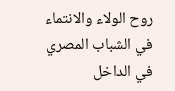روح الولاء والانتماء في الشباب المصري في الداخل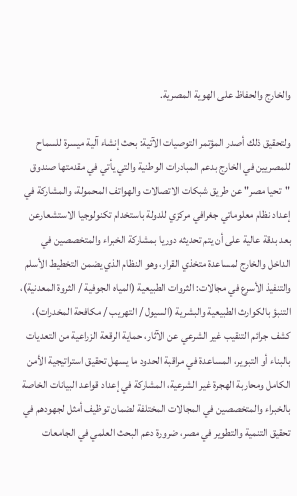والخارج والحفاظ على الهوية المصرية.

ولتحقيق ذلك أصدر المؤتمر التوصيات الآتية: بحث إنشاء آلية ميسرة للسماح للمصريين في الخارج بدعم المبادرات الوطنية والتي يأتي في مقدمتها صندوق "تحيا مصر" عن طريق شبكات الاتصالات والهواتف المحمولة، والمشاركة في إعداد نظام معلوماتي جغرافي مركزي للدولة باستخدام تكنولوجيا الاستشعارعن بعد بدقة عالية على أن يتم تحديثه دوريا بمشاركة الخبراء والمتخصصين في الداخل والخارج لمساعدة متخذي القرار، وهو النظام الذي يضمن التخطيط الأسلم والتنفيذ الأسرع في مجالات: الثروات الطبيعية (المياه الجوفية / الثروة المعدنية)، التنبؤ بالكوارث الطبيعية والبشرية (السيول / التهريب / مكافحة المخدرات)، كشف جرائم التنقيب غير الشرعي عن الآثار، حماية الرقعة الزراعية من التعديات بالبناء أو التبوير، المساعدة في مراقبة الحدود ما يسهل تحقيق استراتيجية الأمن الكامل ومحاربة الهجرة غير الشرعية، المشاركة في إعداد قواعد البيانات الخاصة بالخبراء والمتخصصين في المجالات المختلفة لضمان توظيف أمثل لجهودهم في تحقيق التنمية والتطوير في مصر، ضرورة دعم البحث العلمي في الجامعات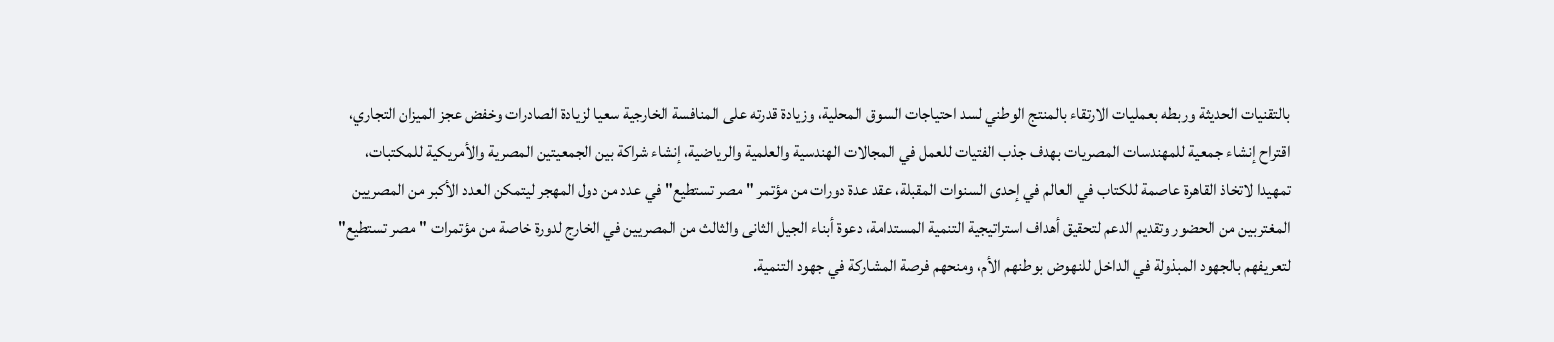بالتقنيات الحديثة وربطه بعمليات الارتقاء بالمنتج الوطني لسد احتياجات السوق المحلية، وزيادة قدرته على المنافسة الخارجية سعيا لزيادة الصادرات وخفض عجز الميزان التجاري، اقتراح إنشاء جمعية للمهندسات المصريات بهدف جذب الفتيات للعمل في المجالات الهندسية والعلمية والرياضية، إنشاء شراكة بين الجمعيتين المصرية والأمريكية للمكتبات، تمهيدا لاتخاذ القاهرة عاصمة للكتاب في العالم في إحدى السنوات المقبلة، عقد عدة دورات من مؤتمر "مصر تستطيع" في عدد من دول المهجر ليتمكن العدد الأكبر من المصريين المغتربين من الحضور وتقديم الدعم لتحقيق أهداف استراتيجية التنمية المستدامة، دعوة أبناء الجيل الثانى والثالث من المصريين في الخارج لدورة خاصة من مؤتمرات "مصر تستطيع" لتعريفهم بالجهود المبذولة في الداخل للنهوض بوطنهم الأم، ومنحهم فرصة المشاركة في جهود التنمية.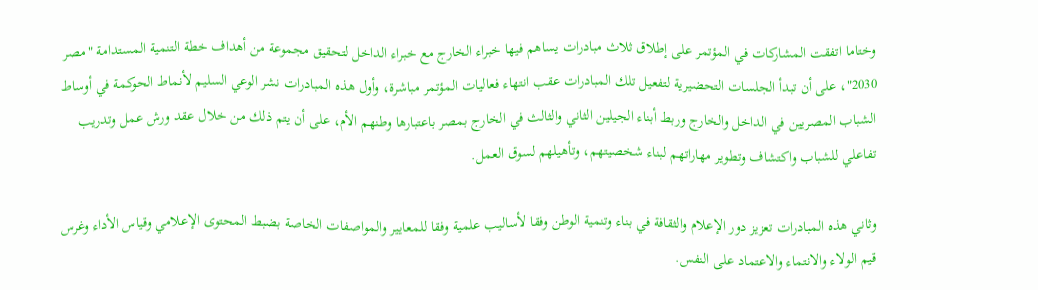وختاما اتفقت المشاركات في المؤتمر على إطلاق ثلاث مبادرات يساهم فيها خبراء الخارج مع خبراء الداخل لتحقيق مجموعة من أهداف خطة التنمية المستدامة "مصر 2030"، على أن تبدأ الجلسات التحضيرية لتفعيل تلك المبادرات عقب انتهاء فعاليات المؤتمر مباشرة، وأول هذه المبادرات نشر الوعي السليم لأنماط الحوكمة في أوساط الشباب المصريين في الداخل والخارج وربط أبناء الجيلين الثاني والثالث في الخارج بمصر باعتبارها وطنهم الأم، على أن يتم ذلك من خلال عقد ورش عمل وتدريب تفاعلي للشباب واكتشاف وتطوير مهاراتهم لبناء شخصيتهم، وتأهيلهم لسوق العمل.

وثاني هذه المبادرات تعزيز دور الإعلام والثقافة في بناء وتنمية الوطن وفقا لأساليب علمية وفقا للمعايير والمواصفات الخاصة بضبط المحتوى الإعلامي وقياس الأداء وغرس قيم الولاء والانتماء والاعتماد على النفس.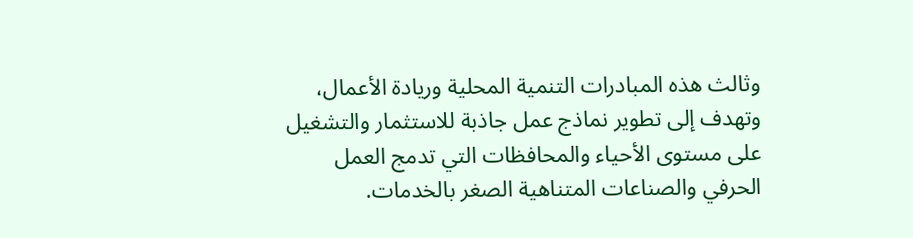وثالث هذه المبادرات التنمية المحلية وريادة الأعمال، وتهدف إلى تطوير نماذج عمل جاذبة للاستثمار والتشغيل على مستوى الأحياء والمحافظات التي تدمج العمل الحرفي والصناعات المتناهية الصغر بالخدمات.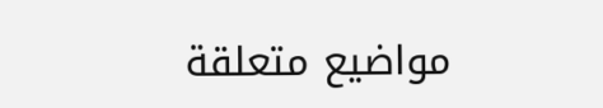مواضيع متعلقة